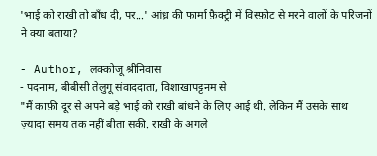'भाई को राखी तो बाँध दी, पर...' आंध्र की फार्मा फ़ैक्ट्री में विस्फ़ोट से मरने वालों के परिजनों ने क्या बताया?

- Author, लक्कोजू श्रीनिवास
- पदनाम, बीबीसी तेलुगू संवाददाता, विशाखापट्टनम से
"मैं काफ़ी दूर से अपने बड़े भाई को राखी बांधने के लिए आई थी. लेकिन मैं उसके साथ ज़्यादा समय तक नहीं बीता सकी. राखी के अगले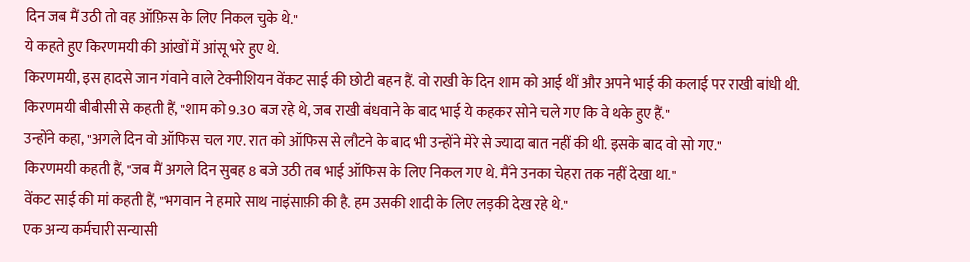दिन जब मैं उठी तो वह ऑफ़िस के लिए निकल चुके थे."
ये कहते हुए किरणमयी की आंखों में आंसू भरे हुए थे.
किरणमयी, इस हादसे जान गंवाने वाले टेक्नीशियन वेंकट साई की छोटी बहन हैं. वो राखी के दिन शाम को आई थीं और अपने भाई की कलाई पर राखी बांधी थी.
किरणमयी बीबीसी से कहती हैं, "शाम को 9.30 बज रहे थे, जब राखी बंधवाने के बाद भाई ये कहकर सोने चले गए कि वे थके हुए हैं."
उन्होंने कहा, "अगले दिन वो ऑफिस चल गए. रात को ऑफिस से लौटने के बाद भी उन्होंने मेरे से ज्यादा बात नहीं की थी. इसके बाद वो सो गए."
किरणमयी कहती हैं, "जब मैं अगले दिन सुबह 8 बजे उठी तब भाई ऑफिस के लिए निकल गए थे. मैंने उनका चेहरा तक नहीं देखा था."
वेंकट साई की मां कहती हैं, "भगवान ने हमारे साथ नाइंसाफ़ी की है. हम उसकी शादी के लिए लड़की देख रहे थे."
एक अन्य कर्मचारी सन्यासी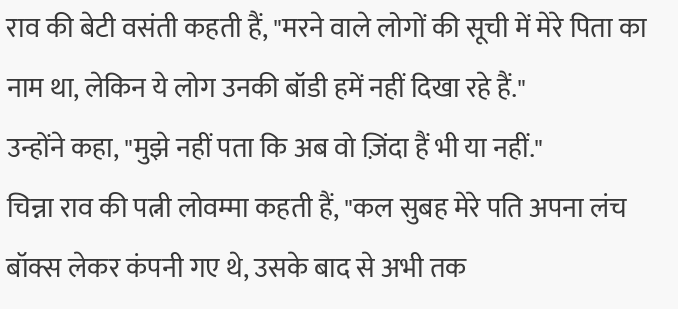राव की बेटी वसंती कहती हैं, "मरने वाले लोगों की सूची में मेरे पिता का नाम था, लेकिन ये लोग उनकी बॉडी हमें नहीं दिखा रहे हैं."
उन्होंने कहा, "मुझे नहीं पता कि अब वो ज़िंदा हैं भी या नहीं."
चिन्ना राव की पत्नी लोवम्मा कहती हैं, "कल सुबह मेरे पति अपना लंच बॉक्स लेकर कंपनी गए थे, उसके बाद से अभी तक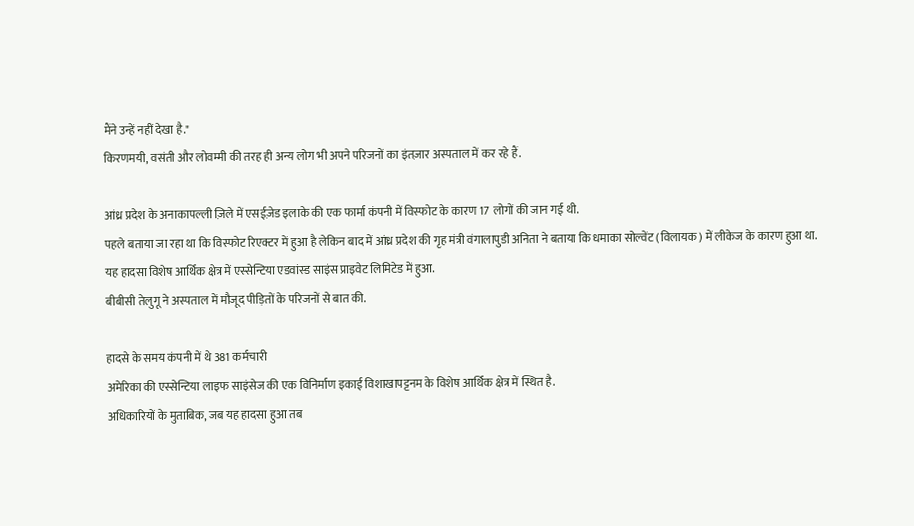मैंने उन्हें नहीं देखा है."
किरणमयी, वसंती और लोवम्मी की तरह ही अन्य लोग भी अपने परिजनों का इंतज़ार अस्पताल में कर रहे हैं.

आंध्र प्रदेश के अनाकापल्ली ज़िले में एसईज़ेड इलाके की एक फार्मा कंपनी में विस्फोट के कारण 17 लोगों की जान गई थी.
पहले बताया जा रहा था कि विस्फोट रिएक्टर में हुआ है लेकिन बाद में आंध्र प्रदेश की गृह मंत्री वंगालापुडी अनिता ने बताया कि धमाका सोल्वेंट (विलायक) में लीकेज के कारण हुआ था.
यह हादसा विशेष आर्थिक क्षेत्र में एस्सेन्टिया एडवांस्ड साइंस प्राइवेट लिमिटेड में हुआ.
बीबीसी तेलुगू ने अस्पताल में मौजूद पीड़ितों के परिजनों से बात की.

हादसे के समय कंपनी में थे 381 कर्मचारी
अमेरिका की एस्सेन्टिया लाइफ साइंसेज की एक विनिर्माण इकाई विशाखापट्टनम के विशेष आर्थिक क्षेत्र में स्थित है.
अधिकारियों के मुताबिक, जब यह हादसा हुआ तब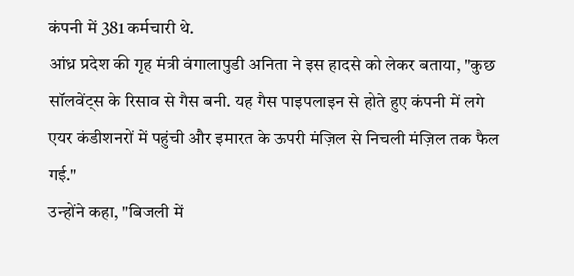कंपनी में 381 कर्मचारी थे.
आंध्र प्रदेश की गृह मंत्री वंगालापुडी अनिता ने इस हादसे को लेकर बताया, "कुछ सॉलवेंट्स के रिसाव से गैस बनी. यह गैस पाइपलाइन से होते हुए कंपनी में लगे एयर कंडीशनरों में पहुंची और इमारत के ऊपरी मंज़िल से निचली मंज़िल तक फैल गई."
उन्होंने कहा, "बिजली में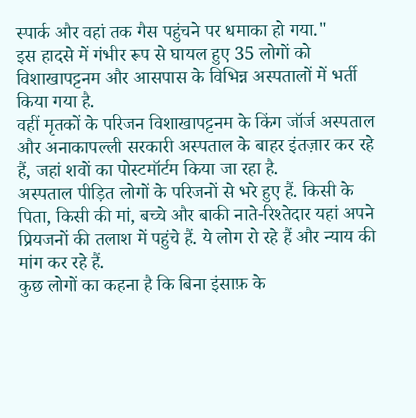स्पार्क और वहां तक गैस पहुंचने पर धमाका हो गया."
इस हादसे में गंभीर रूप से घायल हुए 35 लोगों को विशाखापट्टनम और आसपास के विभिन्न अस्पतालों में भर्ती किया गया है.
वहीं मृतकों के परिजन विशाखापट्टनम के किंग जॉर्ज अस्पताल और अनाकापल्ली सरकारी अस्पताल के बाहर इंतज़ार कर रहे हैं, जहां शवों का पोस्टमॉर्टम किया जा रहा है.
अस्पताल पीड़ित लोगों के परिजनों से भरे हुए हैं. किसी के पिता, किसी की मां, बच्चे और बाकी नाते-रिश्तेदार यहां अपने प्रियजनों की तलाश में पहुंचे हैं. ये लोग रो रहे हैं और न्याय की मांग कर रहे हैं.
कुछ लोगों का कहना है कि बिना इंसाफ़ के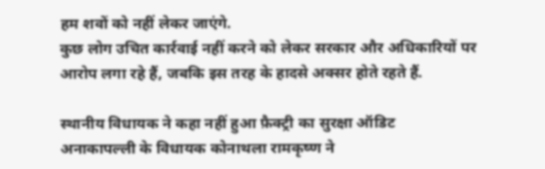हम शवों को नहीं लेकर जाएंगे.
कुछ लोग उचित कार्रवाई नहीं करने को लेकर सरकार और अधिकारियों पर आरोप लगा रहे हैं, जबकि इस तरह के हादसे अक्सर होते रहते हैं.

स्थानीय विधायक ने कहा नहीं हुआ फ़ैक्ट्री का सुरक्षा ऑडिट
अनाकापल्ली के विधायक कोनाथला रामकृष्ण ने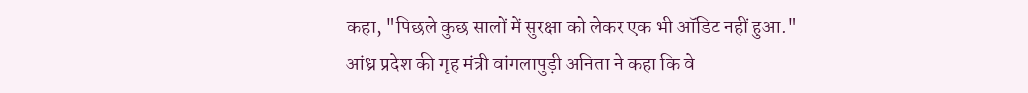कहा, "पिछले कुछ सालों में सुरक्षा को लेकर एक भी ऑडिट नहीं हुआ."
आंध्र प्रदेश की गृह मंत्री वांगलापुड़ी अनिता ने कहा कि वे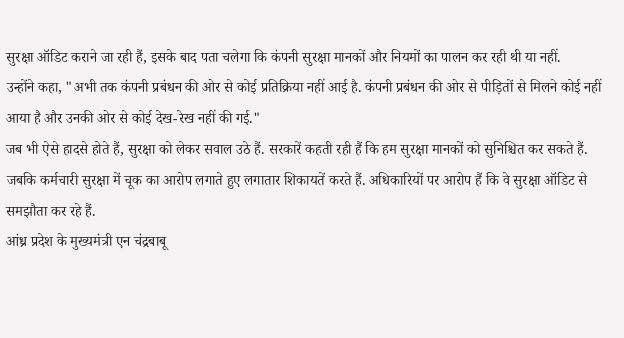सुरक्षा ऑडिट कराने जा रही हैं, इसके बाद पता चलेगा कि कंपनी सुरक्षा मानकों और नियमों का पालन कर रही थी या नहीं.
उन्होंने कहा, "अभी तक कंपनी प्रबंधन की ओर से कोई प्रतिक्रिया नहीं आई है. कंपनी प्रबंधन की ओर से पीड़ितों से मिलने कोई नहीं आया है और उनकी ओर से कोई देख-रेख नहीं की गई."
जब भी ऐसे हादसे होते हैं, सुरक्षा को लेकर सवाल उठे हैं. सरकारें कहती रही हैं कि हम सुरक्षा मानकों को सुनिश्चित कर सकते हैं.
जबकि कर्मचारी सुरक्षा में चूक का आरोप लगाते हुए लगातार शिकायतें करते हैं. अधिकारियों पर आरोप हैं कि वे सुरक्षा ऑडिट से समझौता कर रहे हैं.
आंध्र प्रदेश के मुख्यमंत्री एन चंद्रबाबू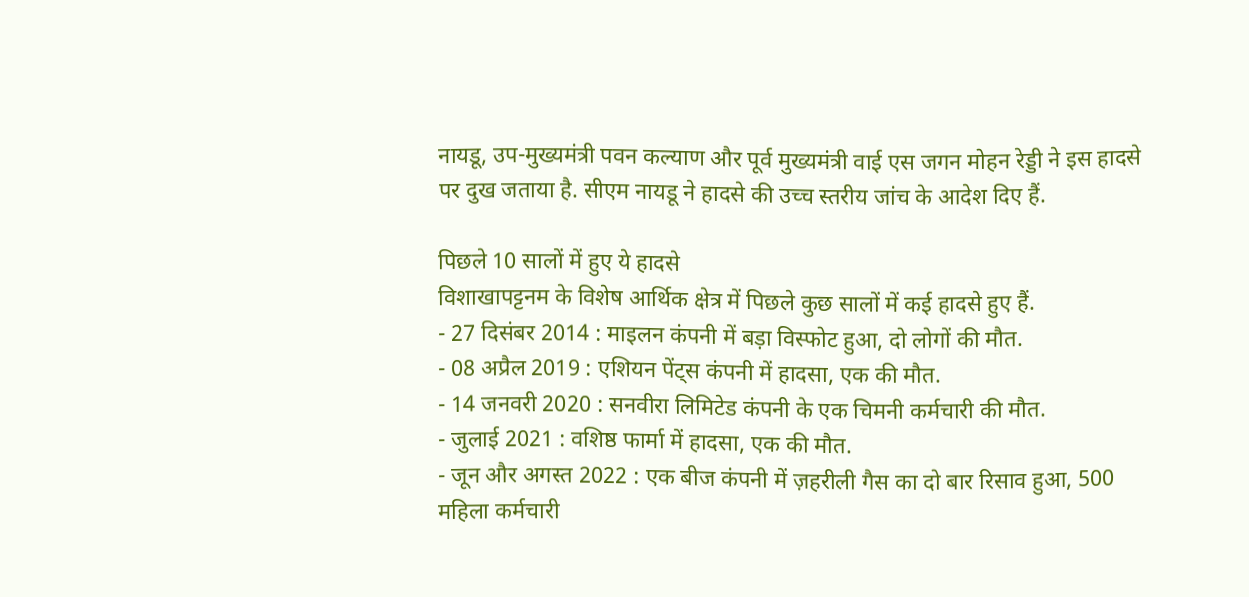नायडू, उप-मुख्यमंत्री पवन कल्याण और पूर्व मुख्यमंत्री वाई एस जगन मोहन रेड्डी ने इस हादसे पर दुख जताया है. सीएम नायडू ने हादसे की उच्च स्तरीय जांच के आदेश दिए हैं.

पिछले 10 सालों में हुए ये हादसे
विशाखापट्टनम के विशेष आर्थिक क्षेत्र में पिछले कुछ सालों में कई हादसे हुए हैं.
- 27 दिसंबर 2014 : माइलन कंपनी में बड़ा विस्फोट हुआ, दो लोगों की मौत.
- 08 अप्रैल 2019 : एशियन पेंट्स कंपनी में हादसा, एक की मौत.
- 14 जनवरी 2020 : सनवीरा लिमिटेड कंपनी के एक चिमनी कर्मचारी की मौत.
- जुलाई 2021 : वशिष्ठ फार्मा में हादसा, एक की मौत.
- जून और अगस्त 2022 : एक बीज कंपनी में ज़हरीली गैस का दो बार रिसाव हुआ, 500 महिला कर्मचारी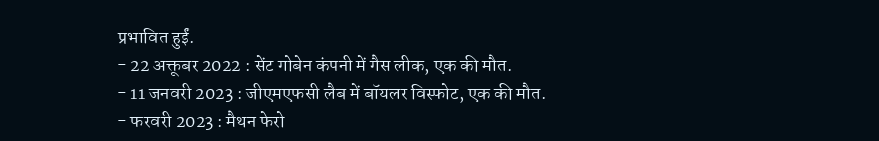प्रभावित हुईं.
- 22 अक्तूबर 2022 : सेंट गोबेन कंपनी में गैस लीक, एक की मौत.
- 11 जनवरी 2023 : जीएमएफसी लैब में बॉयलर विस्फोट, एक की मौत.
- फरवरी 2023 : मैथन फेरो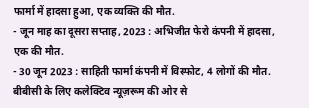फार्मा में हादसा हुआ, एक व्यक्ति की मौत.
- जून माह का दूसरा सप्ताह, 2023 : अभिजीत फेरो कंपनी में हादसा, एक की मौत.
- 30 जून 2023 : साहिती फार्मा कंपनी में विस्फोट, 4 लोगों की मौत.
बीबीसी के लिए कलेक्टिव न्यूज़रूम की ओर से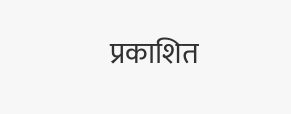प्रकाशित